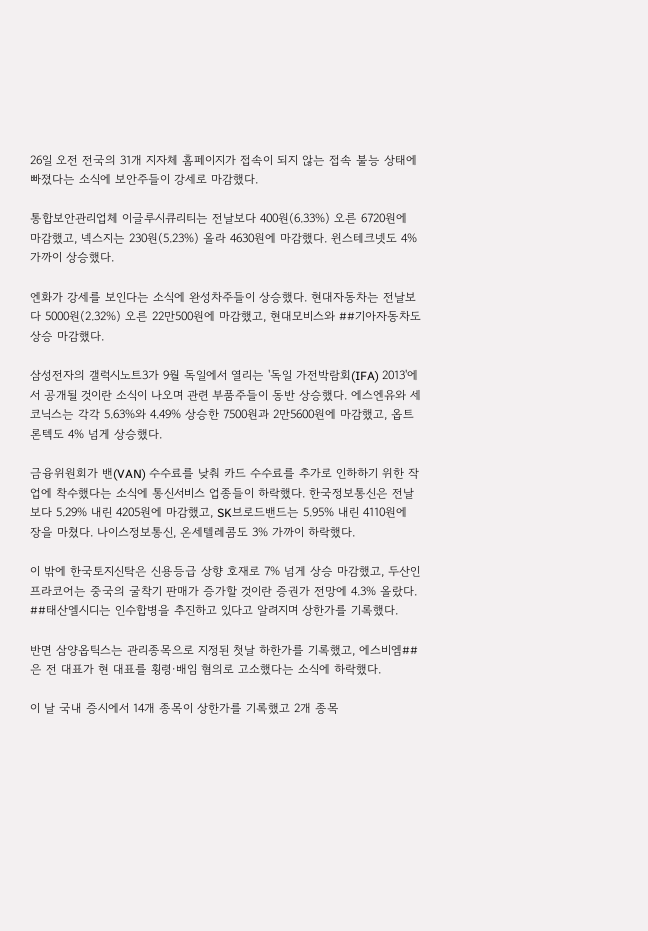26일 오전 전국의 31개 지자체 홈페이지가 접속이 되지 않는 접속 불능 상태에 빠졌다는 소식에 보안주들이 강세로 마감했다.

통합보안관리업체 이글루시큐리티는 전날보다 400원(6.33%) 오른 6720원에 마감했고, 넥스지는 230원(5.23%) 올라 4630원에 마감했다. 윈스테크넷도 4% 가까이 상승했다.

엔화가 강세를 보인다는 소식에 완성차주들이 상승했다. 현대자동차는 전날보다 5000원(2.32%) 오른 22만500원에 마감했고, 현대모비스와 ##기아자동차도 상승 마감했다.

삼성전자의 갤럭시노트3가 9월 독일에서 열리는 '독일 가전박람회(IFA) 2013'에서 공개될 것이란 소식이 나오며 관련 부품주들이 동반 상승했다. 에스엔유와 세코닉스는 각각 5.63%와 4.49% 상승한 7500원과 2만5600원에 마감했고, 옵트론텍도 4% 넘게 상승했다.

금융위원회가 밴(VAN) 수수료를 낮춰 카드 수수료를 추가로 인하하기 위한 작업에 착수했다는 소식에 통신서비스 업종들이 하락했다. 한국정보통신은 전날보다 5.29% 내린 4205원에 마감했고, SK브로드밴드는 5.95% 내린 4110원에 장을 마쳤다. 나이스정보통신, 온세텔레콤도 3% 가까이 하락했다.

이 밖에 한국토지신탁은 신용등급 상향 호재로 7% 넘게 상승 마감했고, 두산인프라코어는 중국의 굴착기 판매가 증가할 것이란 증권가 전망에 4.3% 올랐다. ##태산엘시디는 인수합병을 추진하고 있다고 알려지며 상한가를 기록했다.

반면 삼양옵틱스는 관리종목으로 지정된 첫날 하한가를 기록했고, 에스비엠##은 전 대표가 현 대표를 횡령·배임 혐의로 고소했다는 소식에 하락했다.

이 날 국내 증시에서 14개 종목이 상한가를 기록했고 2개 종목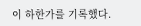이 하한가를 기록했다.